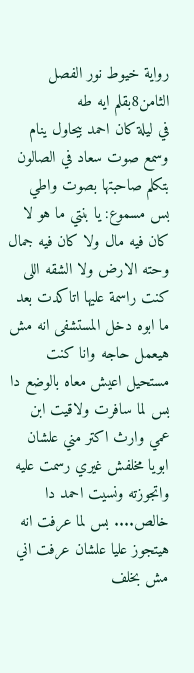رواية خيوط نور الفصل الثامن8بقلم ايه طه
في ليلة كان احمد بيحاول ينام وسمع صوت سعاد في الصالون بتكلم صاحبتها بصوت واطي بس مسموع: يا بنتي ما هو لا كان فيه مال ولا كان فيه جمال وحته الارض ولا الشقه اللى كنت راسمة عليها اتاكدت بعد ما ابوه دخل المستشفى انه مش هيعمل حاجه وانا كنت مستحيل اعيش معاه بالوضع دا بس لما سافرت ولاقيت ابن عمي وارث اكتر مني علشان ابويا مخلفش غيري رسمت عليه واتجوزته ونسيت احمد دا خالص.... بس لما عرفت انه هيتجوز عليا علشان عرفت اني مش بخلف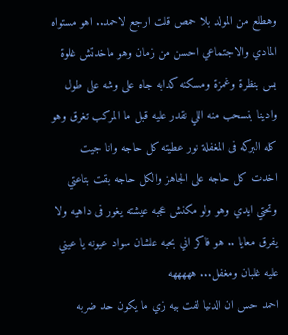وهطلع من المولد بلا حمص قلت ارجع لاحمد.. اهو مستواه المادي والاجتماعي احسن من زمان وهو ماخدتش غلوة بس بنظرة وغمزة ومسكنه كدابه جاه على وشه على طول وادينا بنسحب منه اللي نقدر عليه قبل ما المركب تغرق وهو كله البركه فى المغفلة نور عطيته كل حاجه وانا جيت اخدت كل حاجه على الجاهز والكل حاجه بقت بتاعتي وتحتي ايدي وهو ولو مكنش عجبه عيشته يغور فى داهيه ولا يفرق معايا .. هو فاكر اني بحبه علشان سواد عيونه يا عيني عليه غلبان ومغفل... هههههه
احمد حس ان الدنيا لفت بيه زي ما يكون حد ضربه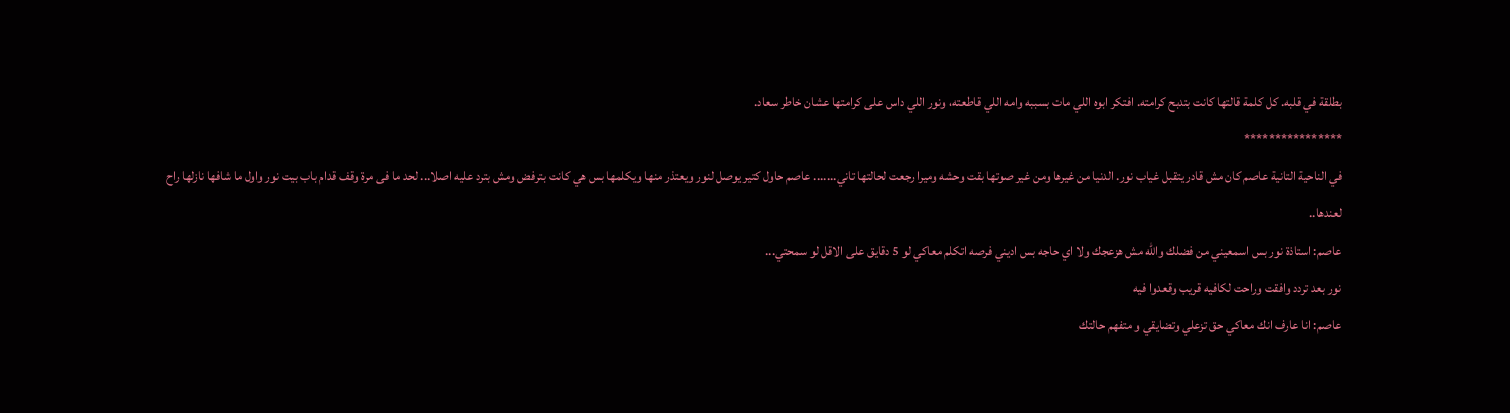بطلقة في قلبه. كل كلمة قالتها كانت بتدبح كرامته. افتكر ابوه اللي مات بسببه وامه اللي قاطعته، ونور اللي داس على كرامتها عشان خاطر سعاد.
****************
في الناحية التانية عاصم كان مش قادر يتقبل غياب نور. الدنيا من غيرها ومن غير صوتها بقت وحشه وميرا رجعت لحالتها تاني....... عاصم حاول كتير يوصل لنور ويعتذر منها ويكلمها بس هي كانت بترفض ومش بترد عليه اصلا... لحد ما فى مرة وقف قدام باب بيت نور واول ما شافها نازلها راح لعندها..
عاصم: استاذة نور بس اسمعيني من فضلك والله مش هزعجك ولا اي حاجه بس اديني فرصه اتكلم معاكي لو 5 دقايق على الاقل لو سمحتي...
نور بعد تردد وافقت وراحت لكافيه قريب وقعدوا فيه
عاصم: انا عارف انك معاكي حق تزعلي وتضايقي و متفهم حالتك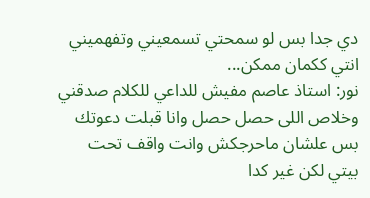دي جدا بس لو سمحتي تسمعيني وتفهميني انتي ككمان ممكن...
نور: استاذ عاصم مفيش للداعي للكلام صدقني وخلاص اللى حصل حصل وانا قبلت دعوتك بس علشان ماحرجكش وانت واقف تحت بيتي لكن غير كدا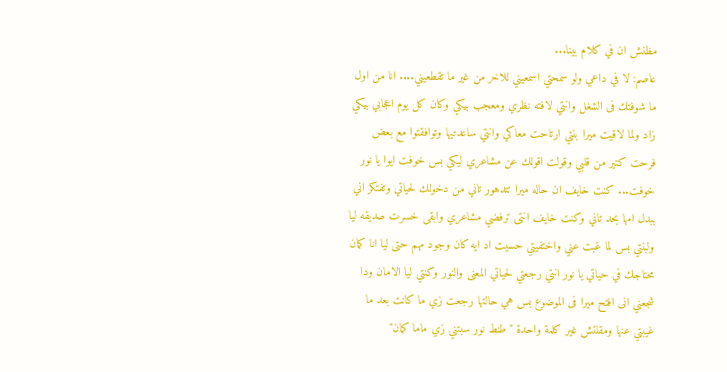مظنش ان في كلام بينا...
عاصم: لا في داعي ولو سمحتي اسمعيني للاخر من غير ما تقطعيني.... انا من اول ما شوفتك فى الشغل وانتي لافته نظري ومعجب بيكي وكان كل يوم اعجابي بيكي زاد ولما لاقيت ميرا بنتي ارتاحت معاكي وانتي ساعدتيها وتوافقتوا مع بعض فرحت كتير من قلبي وقولت اقولك عن مشاعري ليكي بس خوفت ايوا يا نور خوفت... كنت خايف ان حاله ميرا تتدهور تاني من دخولك لحياتي وتفتكر اني ببدل امها بحد تاني وكنت خايف انتى ترفضي مشاعري وابقى خسرت صديقه ليا ولبنتي بس لما غبت عني واختفيتي حسيت اد ايه كان وجود مهم حتى ليا انا كمان محتاجك في حياتي يا نور انتي رجعتي لحياتي المعنى والنور وكنتي ليا الامان ودا شجعني انى افتح ميرا فى الموضوع بس هي حالتها رجعت زي ما كانت بعد ما غيبتي عنها ومقلتش غير كلمة واحدة "طنط نور سبتني زي ماما كمان"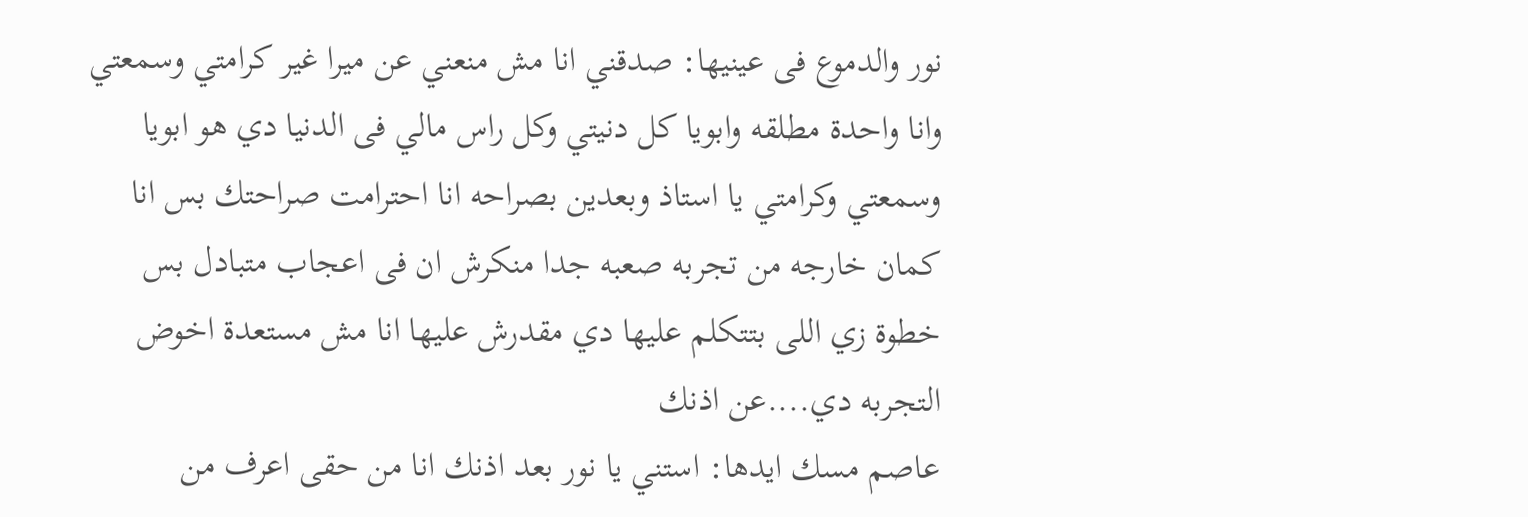نور والدموع فى عينيها: صدقني انا مش منعني عن ميرا غير كرامتي وسمعتي وانا واحدة مطلقه وابويا كل دنيتي وكل راس مالي فى الدنيا دي هو ابويا وسمعتي وكرامتي يا استاذ وبعدين بصراحه انا احترامت صراحتك بس انا كمان خارجه من تجربه صعبه جدا منكرش ان فى اعجاب متبادل بس خطوة زي اللى بتتكلم عليها دي مقدرش عليها انا مش مستعدة اخوض التجربه دي....عن اذنك
عاصم مسك ايدها: استني يا نور بعد اذنك انا من حقى اعرف من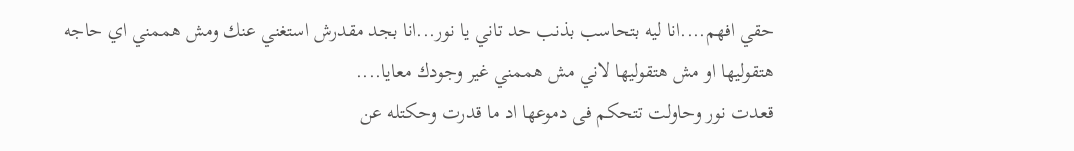حقي افهم....انا ليه بتحاسب بذنب حد تاني يا نور...انا بجد مقدرش استغني عنك ومش هممني اي حاجه هتقوليها او مش هتقوليها لاني مش هممني غير وجودك معايا....
قعدت نور وحاولت تتحكم فى دموعها اد ما قدرت وحكتله عن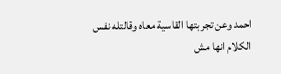احمد وعن تجربتها القاسية معاه وقالتله نفس الكلام انها مش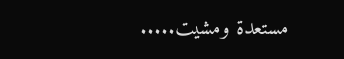مستعدة ومشيت.....